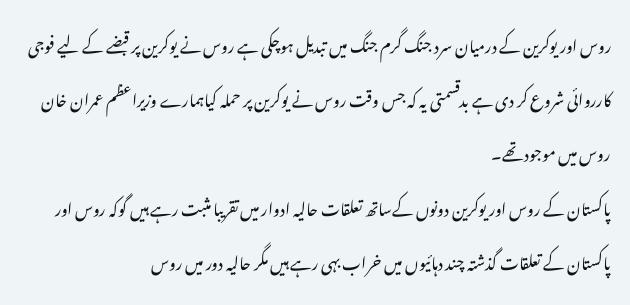روس اور یوکرین کے درمیان سرد جنگ گرم جنگ میں تبدیل ہوچکی ہے روس نے یوکرین پر قبضے کے لیے فوجی کارروائی شروع کر دی ہے بدقسمتی یہ کہ جس وقت روس نے یوکرین پر حملہ کیاہمارے وزیراعظم عمران خان روس میں موجود تھے۔
پاکستان کے روس اور یوکرین دونوں کےساتھ تعلقات حالیہ ادوار میں تقریبا مثبت رہے ہیں گوکہ روس اور پاکستان کے تعلقات گذشتہ چند دہائیوں میں خراب بہی رہے ہیں مگر حالیہ دور میں روس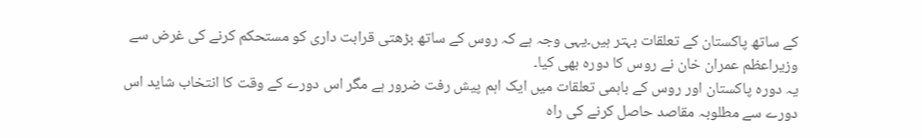کے ساتھ پاکستان کے تعلقات بہتر ہیں۔یہی وجہ ہے کہ روس کے ساتھ بڑھتی قرابت داری کو مستحکم کرنے کی غرض سے وزیراعظم عمران خان نے روس کا دورہ بھی کیا۔
یہ دورہ پاکستان اور روس کے باہمی تعلقات میں ایک اہم پیش رفت ضرور ہے مگر اس دورے کے وقت کا انتخاب شاید اس دورے سے مطلوبہ مقاصد حاصل کرنے کی راہ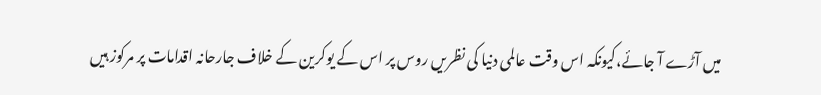میں آڑے آ جائے،کیونکہ اس وقت عالمی دنیا کی نظریں روس پر اس کے یوکرین کے خلاف جارحانہ اقدامات پر مرکوز ہیں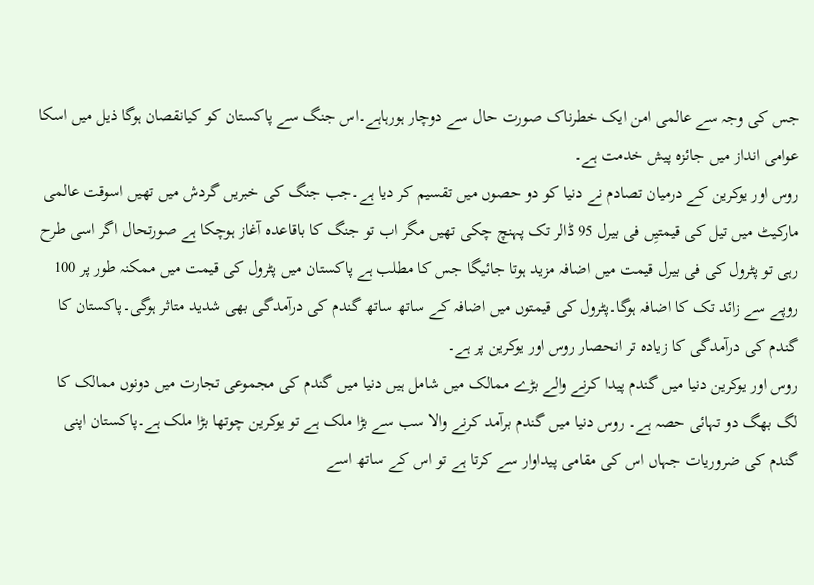جس کی وجہ سے عالمی امن ایک خطرناک صورت حال سے دوچار ہورہاہے۔اس جنگ سے پاکستان کو کیانقصان ہوگا ذیل میں اسکا عوامی انداز میں جائزہ پیش خدمت ہے۔
روس اور یوکرین کے درمیان تصادم نے دنیا کو دو حصوں میں تقسیم کر دیا ہے۔جب جنگ کی خبریں گردش میں تھیں اسوقت عالمی مارکیٹ میں تیل کی قیمتیِں فی بیرل 95 ڈالر تک پہنچ چکی تھیں مگر اب تو جنگ کا باقاعدہ آغاز ہوچکا ہے صورتحال اگر اسی طرح رہی تو پٹرول کی فی بیرل قیمت میں اضافہ مزید ہوتا جائیگا جس کا مطلب ہے پاکستان میں پٹرول کی قیمت میں ممکنہ طور پر 100 روپے سے زائد تک کا اضافہ ہوگا۔پٹرول کی قیمتوں میں اضافہ کے ساتھ ساتھ گندم کی درآمدگی بھی شدید متاثر ہوگی۔پاکستان کا گندم کی درآمدگی کا زیادہ تر انحصار روس اور یوکرین پر ہے۔
روس اور یوکرین دنیا میں گندم پیدا کرنے والے بڑے ممالک میں شامل ہیں دنیا میں گندم کی مجموعی تجارت میں دونوں ممالک کا لگ بھگ دو تہائی حصہ ہے۔ روس دنیا میں گندم برآمد کرنے والا سب سے بڑا ملک ہے تو یوکرین چوتھا بڑا ملک ہے۔پاکستان اپنی گندم کی ضروریات جہاں اس کی مقامی پیداوار سے کرتا ہے تو اس کے ساتھ اسے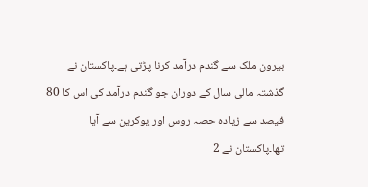بیرون ملک سے گندم درآمد کرنا پڑتی ہے۔پاکستان نے گذشتہ مالی سال کے دوران جو گندم درآمد کی اس کا 80 فیصد سے زیادہ حصہ روس اور یوکرین سے آیا تھا۔پاکستان نے 2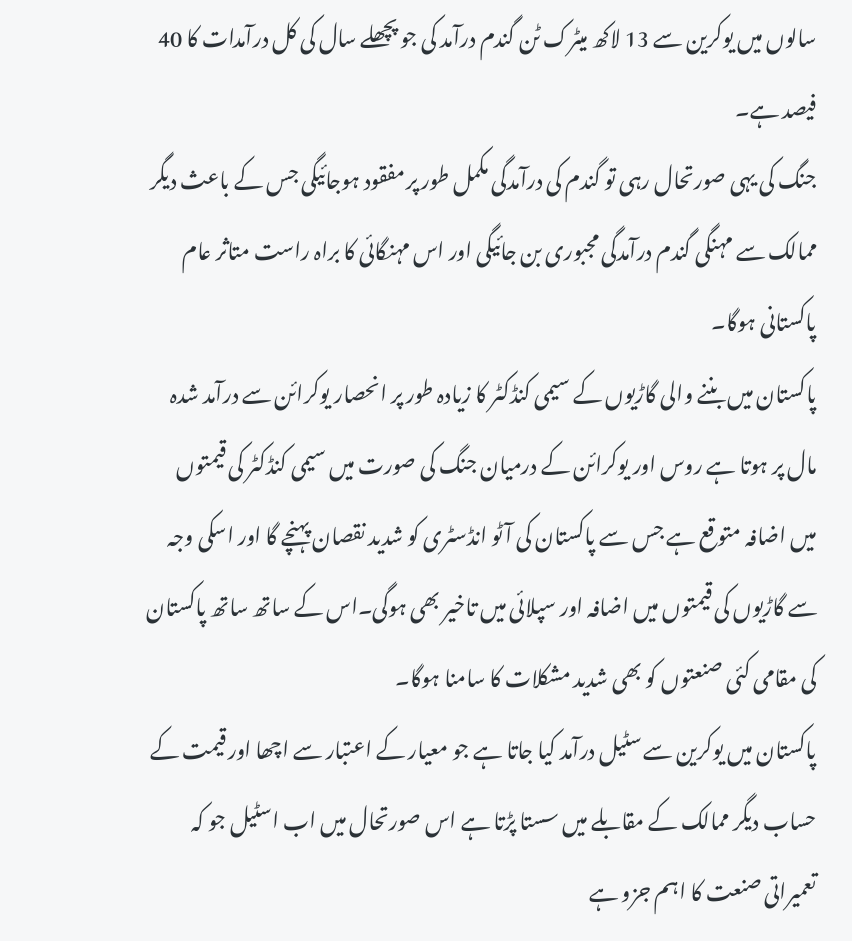سالوں میں یوکرین سے 13 لاکھ میٹرک ٹن گندم درآمد کی جو پچھلے سال کی کل درآمدات کا 40 فیصد ہے۔
جنگ کی یہی صورتحال رہی تو گندم کی درآمدگی مکمل طور پر مفقود ہوجائیگی جس کے باعث دیگر ممالک سے مہنگی گندم درآمدگی مجبوری بن جائیگی اور اس مہنگائی کا براہ راست متاثر عام پاکستانی ہوگا۔
پاکستان میں بننے والی گاڑیوں کے سیمی کنڈکٹر کا زیادہ طور پر انحصار یوکرائن سے درآمد شدہ مال پر ہوتا ہے روس اور یوکرائن کے درمیان جنگ کی صورت میں سیمی کنڈکٹر کی قیمتوں میں اضافہ متوقع ہے جس سے پاکستان کی آٹو انڈسٹری کو شدید نقصان پہنچے گا اور اسکی وجہ سے گاڑیوں کی قیمتوں میں اضافہ اور سپلائی میں تاخیر بھی ہوگی۔اس کے ساتھ ساتھ پاکستان کی مقامی کئی صنعتوں کو بھی شدید مشکلات کا سامنا ہوگا۔
پاکستان میں یوکرین سے سٹیل درآمد کیا جاتا ہے جو معیار کے اعتبار سے اچھا اور قیمت کے حساب دیگر ممالک کے مقابلے میں سستا پڑتا ہے اس صورتحال میں اب اسٹیل جو کہ تعمیراتی صنعت کا اہم جزو ہے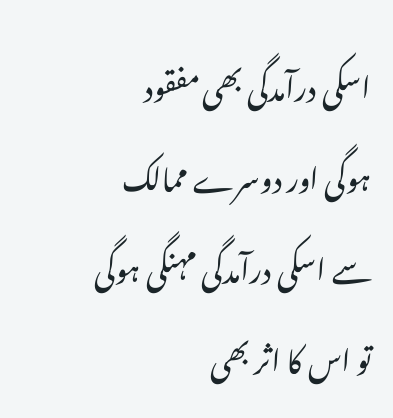اسکی درآمدگی بھی مفقود ہوگی اور دوسرے ممالک سے اسکی درآمدگی مہنگی ہوگی تو اس کا اثر بھی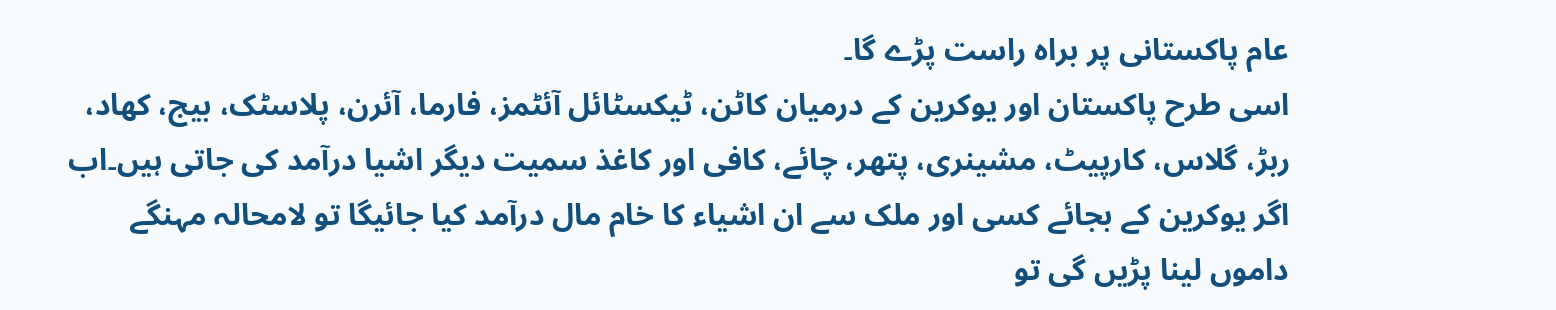عام پاکستانی پر براہ راست پڑے گا۔
اسی طرح پاکستان اور یوکرین کے درمیان کاٹن، ٹیکسٹائل آئٹمز، فارما، آئرن، پلاسٹک، بیج، کھاد، ربڑ، گلاس، کارپیٹ، مشینری، پتھر، چائے، کافی اور کاغذ سمیت دیگر اشیا درآمد کی جاتی ہیں۔اب اگر یوکرین کے بجائے کسی اور ملک سے ان اشیاء کا خام مال درآمد کیا جائیگا تو لامحالہ مہنگے داموں لینا پڑیں گی تو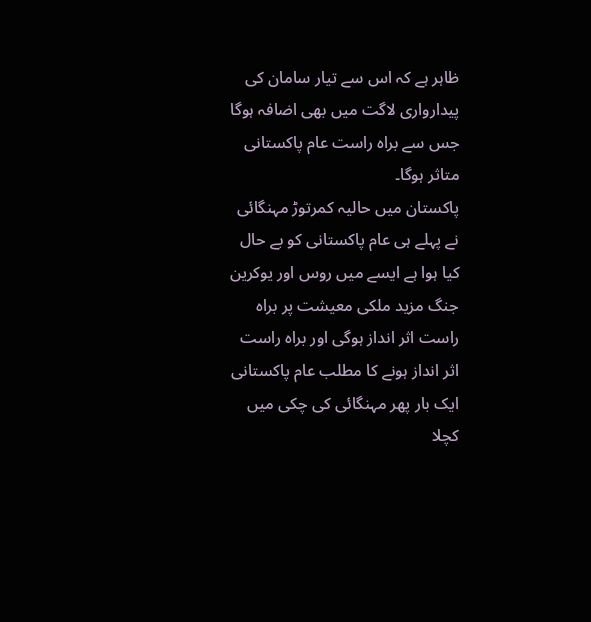ظاہر ہے کہ اس سے تیار سامان کی پیدارواری لاگت میں بھی اضافہ ہوگا جس سے براہ راست عام پاکستانی متاثر ہوگا۔
پاکستان میں حالیہ کمرتوڑ مہنگائی نے پہلے ہی عام پاکستانی کو بے حال کیا ہوا ہے ایسے میں روس اور یوکرین جنگ مزید ملکی معیشت پر براہ راست اثر انداز ہوگی اور براہ راست اثر انداز ہونے کا مطلب عام پاکستانی ایک بار پھر مہنگائی کی چکی میں کچلا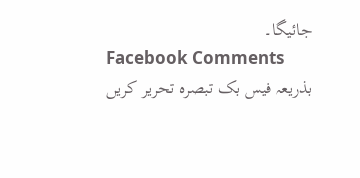جائیگا۔
Facebook Comments
بذریعہ فیس بک تبصرہ تحریر کریں